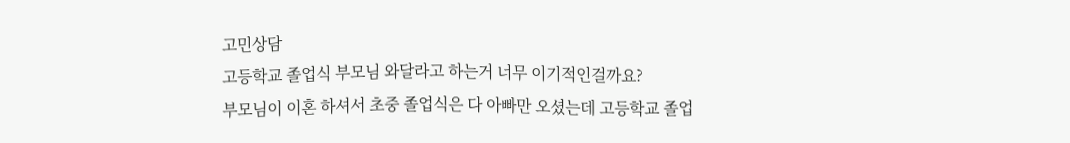고민상담
고등학교 졸업식 부모님 와달라고 하는거 너무 이기적인걸까요?
부모님이 이혼 하셔서 초중 졸업식은 다 아빠만 오셨는데 고등학교 졸업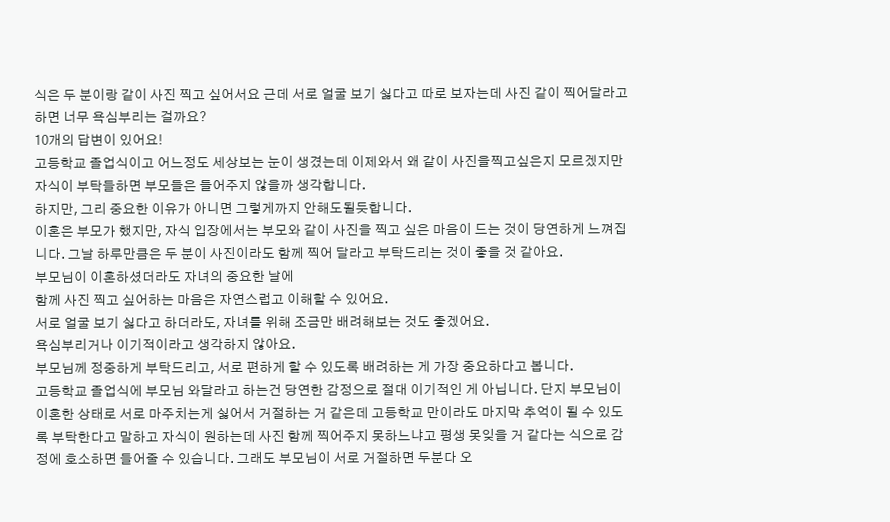식은 두 분이랑 같이 사진 찍고 싶어서요 근데 서로 얼굴 보기 싫다고 따로 보자는데 사진 같이 찍어달라고 하면 너무 욕심부리는 걸까요?
10개의 답변이 있어요!
고등학교 졸업식이고 어느정도 세상보는 눈이 생겼는데 이제와서 왜 같이 사진을찍고싶은지 모르겠지만
자식이 부탁들하면 부모들은 들어주지 않을까 생각합니다.
하지만, 그리 중요한 이유가 아니면 그렇게까지 안해도될듯합니다.
이혼은 부모가 했지만, 자식 입장에서는 부모와 같이 사진을 찍고 싶은 마음이 드는 것이 당연하게 느껴집니다. 그날 하루만큼은 두 분이 사진이라도 함께 찍어 달라고 부탁드리는 것이 좋을 것 같아요.
부모님이 이혼하셨더라도 자녀의 중요한 날에
함께 사진 찍고 싶어하는 마음은 자연스럽고 이해할 수 있어요.
서로 얼굴 보기 싫다고 하더라도, 자녀를 위해 조금만 배려해보는 것도 좋겠어요.
욕심부리거나 이기적이라고 생각하지 않아요.
부모님께 정중하게 부탁드리고, 서로 편하게 할 수 있도록 배려하는 게 가장 중요하다고 봅니다.
고등학교 졸업식에 부모님 와달라고 하는건 당연한 감정으로 절대 이기적인 게 아닙니다. 단지 부모님이 이혼한 상태로 서로 마주치는게 싫어서 거절하는 거 같은데 고등학교 만이라도 마지막 추억이 될 수 있도록 부탁한다고 말하고 자식이 원하는데 사진 함께 찍어주지 못하느냐고 평생 못잊을 거 같다는 식으로 감정에 호소하면 들어줄 수 있습니다. 그래도 부모님이 서로 거절하면 두분다 오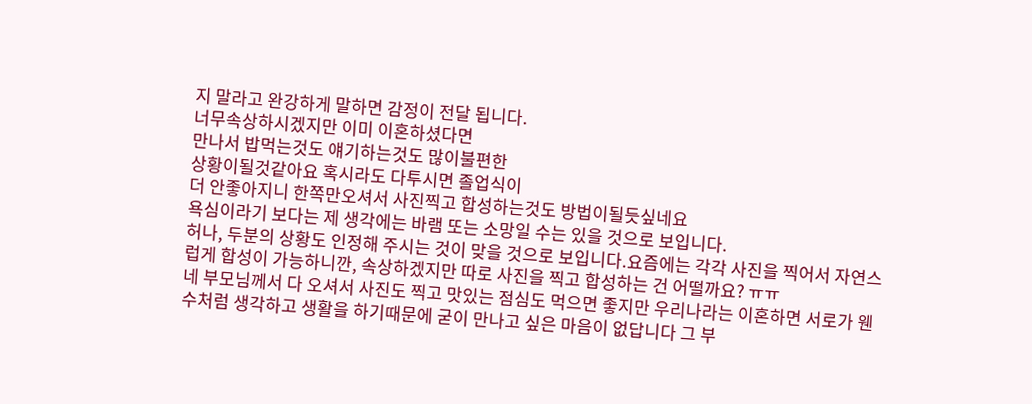지 말라고 완강하게 말하면 감정이 전달 됩니다.
너무속상하시겠지만 이미 이혼하셨다면
만나서 밥먹는것도 얘기하는것도 많이불편한
상황이될것같아요 혹시라도 다투시면 졸업식이
더 안좋아지니 한쪽만오셔서 사진찍고 합성하는것도 방법이될듯싶네요
욕심이라기 보다는 제 생각에는 바램 또는 소망일 수는 있을 것으로 보입니다.
허나, 두분의 상황도 인정해 주시는 것이 맞을 것으로 보입니다.요즘에는 각각 사진을 찍어서 자연스럽게 합성이 가능하니깐, 속상하겠지만 따로 사진을 찍고 합성하는 건 어떨까요? ㅠㅠ
네 부모님께서 다 오셔서 사진도 찍고 맛있는 점심도 먹으면 좋지만 우리나라는 이혼하면 서로가 웬수처럼 생각하고 생활을 하기때문에 굳이 만나고 싶은 마음이 없답니다 그 부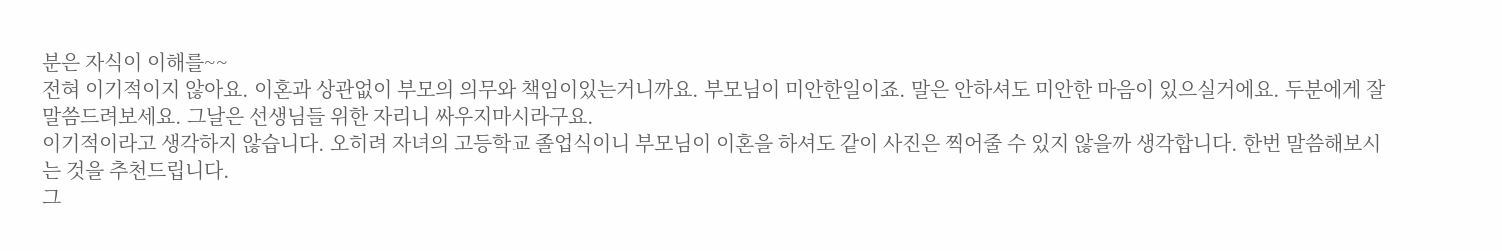분은 자식이 이해를~~
전혀 이기적이지 않아요. 이혼과 상관없이 부모의 의무와 책임이있는거니까요. 부모님이 미안한일이죠. 말은 안하셔도 미안한 마음이 있으실거에요. 두분에게 잘 말씀드려보세요. 그날은 선생님들 위한 자리니 싸우지마시라구요.
이기적이라고 생각하지 않습니다. 오히려 자녀의 고등학교 졸업식이니 부모님이 이혼을 하셔도 같이 사진은 찍어줄 수 있지 않을까 생각합니다. 한번 말씀해보시는 것을 추천드립니다.
그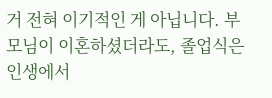거 전혀 이기적인 게 아닙니다. 부모님이 이혼하셨더라도, 졸업식은 인생에서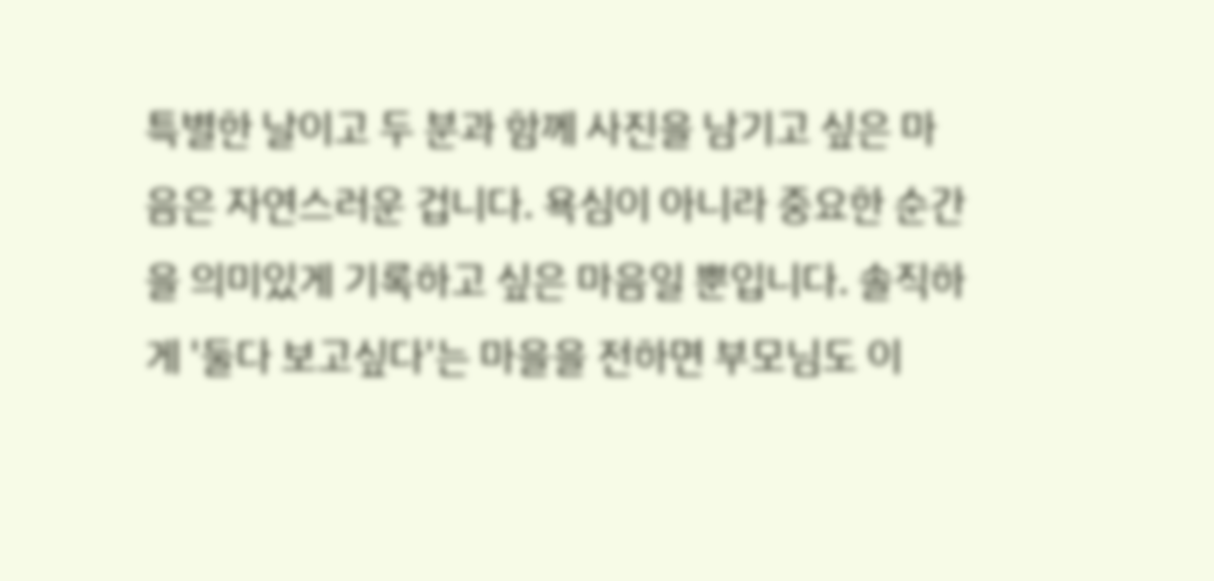특별한 날이고 두 분과 함께 사진을 남기고 싶은 마음은 자연스러운 겁니다. 욕심이 아니라 중요한 순간을 의미있게 기록하고 싶은 마음일 뿐입니다. 솔직하게 '둘다 보고싶다'는 마을을 전하면 부모님도 이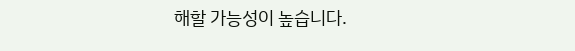해할 가능성이 높습니다.